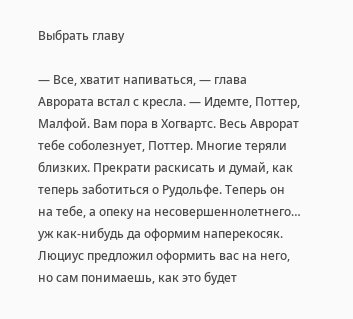Выбрать главу

— Все, хватит напиваться, — глава Аврората встал с кресла. — Идемте, Поттер, Малфой. Вам пора в Хогвартс. Весь Аврорат тебе соболезнует, Поттер. Многие теряли близких. Прекрати раскисать и думай, как теперь заботиться о Рудольфе. Теперь он на тебе, а опеку на несовершеннолетнего… уж как-нибудь да оформим наперекосяк. Люциус предложил оформить вас на него, но сам понимаешь, как это будет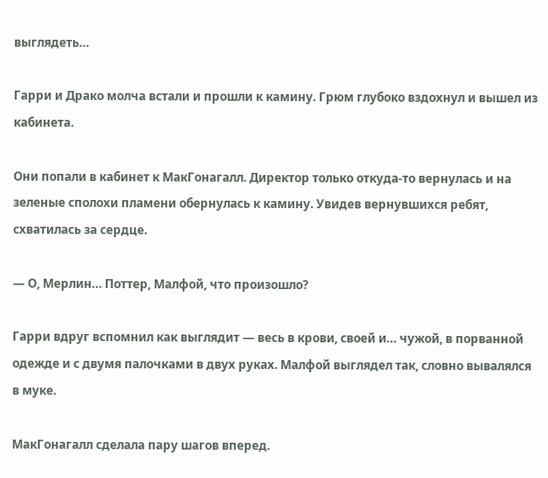выглядеть…

Гарри и Драко молча встали и прошли к камину. Грюм глубоко вздохнул и вышел из кабинета.

Они попали в кабинет к МакГонагалл. Директор только откуда-то вернулась и на зеленые сполохи пламени обернулась к камину. Увидев вернувшихся ребят, схватилась за сердце.

— О, Мерлин… Поттер, Малфой, что произошло?

Гарри вдруг вспомнил как выглядит — весь в крови, своей и… чужой, в порванной одежде и с двумя палочками в двух руках. Малфой выглядел так, словно вывалялся в муке.

МакГонагалл сделала пару шагов вперед.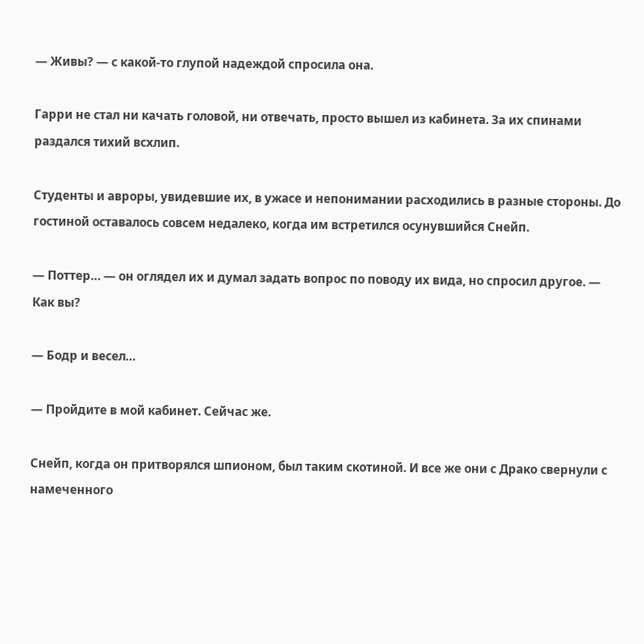— Живы? — с какой-то глупой надеждой спросила она.

Гарри не стал ни качать головой, ни отвечать, просто вышел из кабинета. За их спинами раздался тихий всхлип.

Студенты и авроры, увидевшие их, в ужасе и непонимании расходились в разные стороны. До гостиной оставалось совсем недалеко, когда им встретился осунувшийся Снейп.

— Поттер… — он оглядел их и думал задать вопрос по поводу их вида, но спросил другое. — Как вы?

— Бодр и весел…

— Пройдите в мой кабинет. Сейчас же.

Снейп, когда он притворялся шпионом, был таким скотиной. И все же они с Драко свернули с намеченного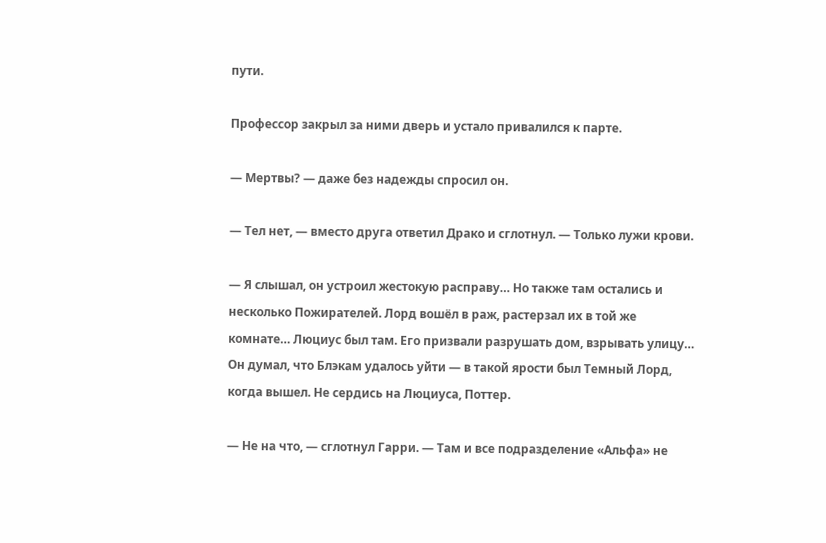пути.

Профессор закрыл за ними дверь и устало привалился к парте.

— Мертвы? — даже без надежды спросил он.

— Тел нет, — вместо друга ответил Драко и сглотнул. — Только лужи крови.

— Я слышал, он устроил жестокую расправу… Но также там остались и несколько Пожирателей. Лорд вошёл в раж, растерзал их в той же комнате… Люциус был там. Его призвали разрушать дом, взрывать улицу… Он думал, что Блэкам удалось уйти — в такой ярости был Темный Лорд, когда вышел. Не сердись на Люциуса, Поттер.

— Не на что, — сглотнул Гарри. — Там и все подразделение «Альфа» не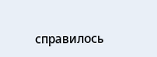справилось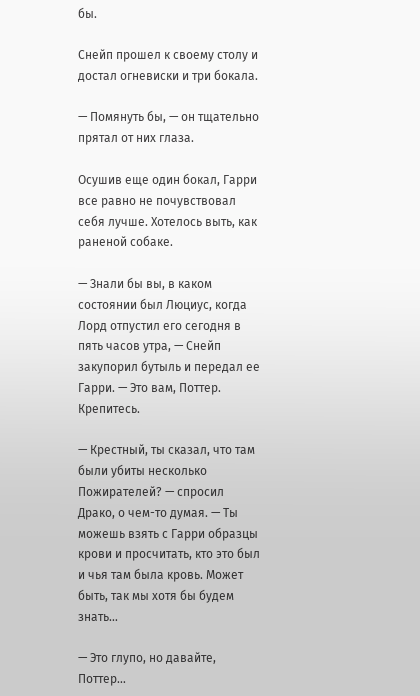бы.

Снейп прошел к своему столу и достал огневиски и три бокала.

— Помянуть бы, — он тщательно прятал от них глаза.

Осушив еще один бокал, Гарри все равно не почувствовал себя лучше. Хотелось выть, как раненой собаке.

— Знали бы вы, в каком состоянии был Люциус, когда Лорд отпустил его сегодня в пять часов утра, — Снейп закупорил бутыль и передал ее Гарри. — Это вам, Поттер. Крепитесь.

— Крестный, ты сказал, что там были убиты несколько Пожирателей? — спросил Драко, о чем-то думая. — Ты можешь взять с Гарри образцы крови и просчитать, кто это был и чья там была кровь. Может быть, так мы хотя бы будем знать…

— Это глупо, но давайте, Поттер…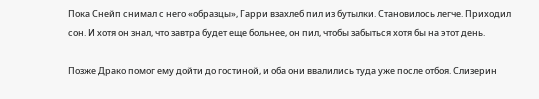Пока Снейп снимал с него «образцы», Гарри взахлеб пил из бутылки. Становилось легче. Приходил сон. И хотя он знал, что завтра будет еще больнее, он пил, чтобы забыться хотя бы на этот день.

Позже Драко помог ему дойти до гостиной, и оба они ввалились туда уже после отбоя. Слизерин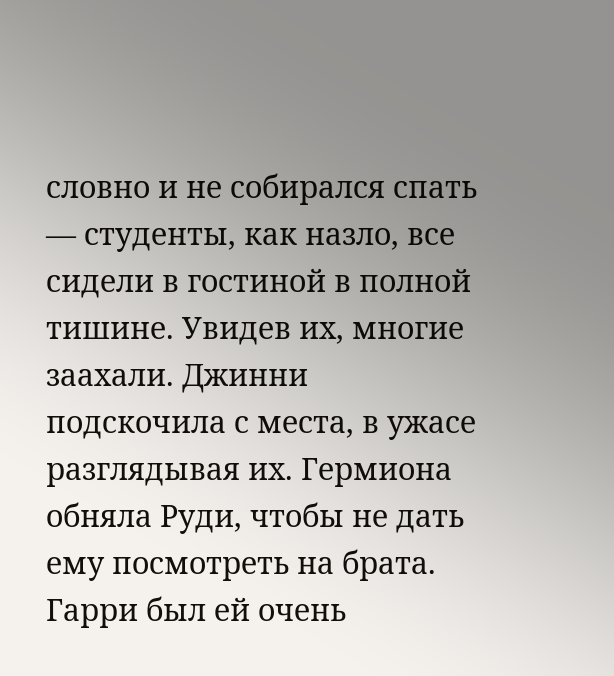словно и не собирался спать — студенты, как назло, все сидели в гостиной в полной тишине. Увидев их, многие заахали. Джинни подскочила с места, в ужасе разглядывая их. Гермиона обняла Руди, чтобы не дать ему посмотреть на брата. Гарри был ей очень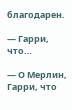благодарен.

— Гарри, что…

— О Мерлин, Гарри, что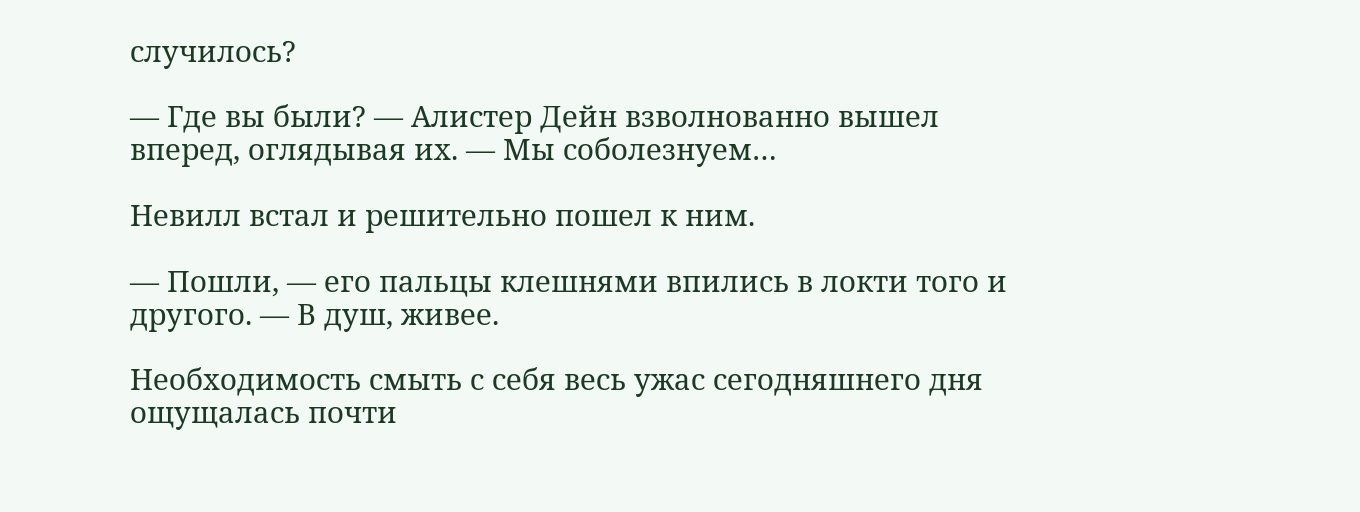случилось?

— Где вы были? — Алистер Дейн взволнованно вышел вперед, оглядывая их. — Мы соболезнуем…

Невилл встал и решительно пошел к ним.

— Пошли, — его пальцы клешнями впились в локти того и другого. — В душ, живее.

Необходимость смыть с себя весь ужас сегодняшнего дня ощущалась почти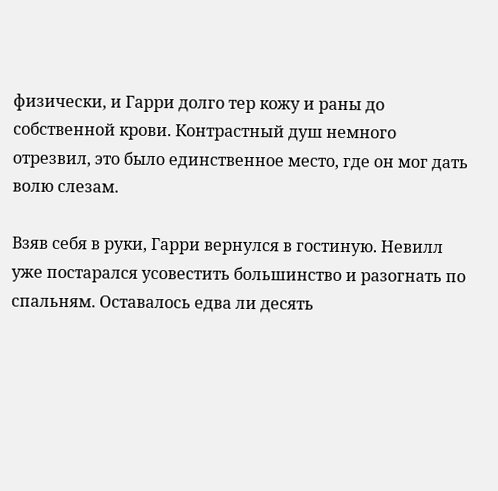физически, и Гарри долго тер кожу и раны до собственной крови. Контрастный душ немного отрезвил, это было единственное место, где он мог дать волю слезам.

Взяв себя в руки, Гарри вернулся в гостиную. Невилл уже постарался усовестить большинство и разогнать по спальням. Оставалось едва ли десять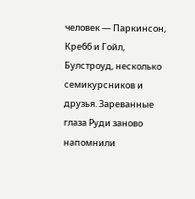человек — Паркинсон, Кребб и Гойл, Булстроуд, несколько семикурсников и друзья. Зареванные глаза Руди заново напомнили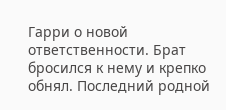Гарри о новой ответственности. Брат бросился к нему и крепко обнял. Последний родной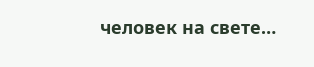человек на свете…